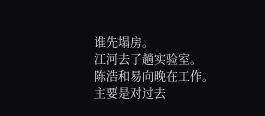谁先塌房。
江河去了趟实验室。
陈浩和易向晚在工作。
主要是对过去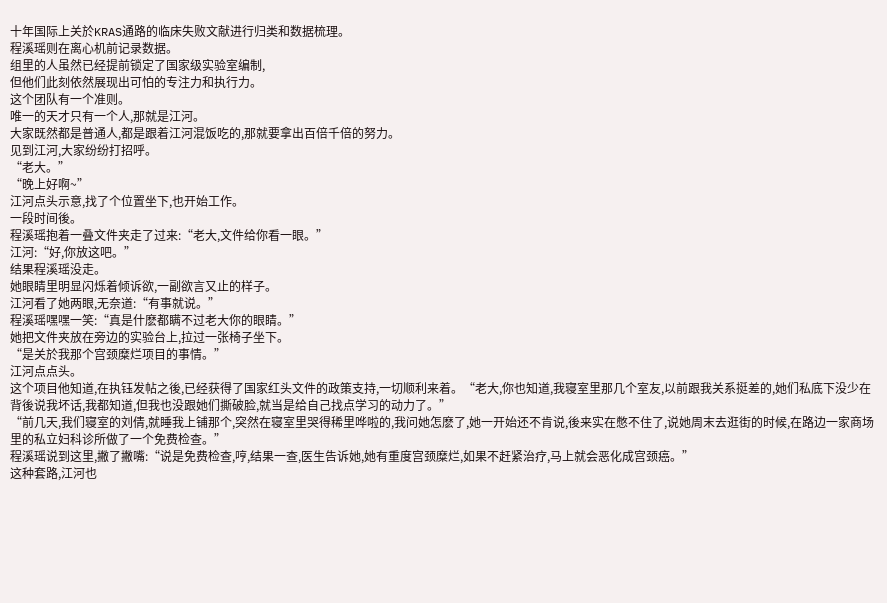十年国际上关於KRAS通路的临床失败文献进行归类和数据梳理。
程溪瑶则在离心机前记录数据。
组里的人虽然已经提前锁定了国家级实验室编制,
但他们此刻依然展现出可怕的专注力和执行力。
这个团队有一个准则。
唯一的天才只有一个人,那就是江河。
大家既然都是普通人,都是跟着江河混饭吃的,那就要拿出百倍千倍的努力。
见到江河,大家纷纷打招呼。
“老大。”
“晚上好啊~”
江河点头示意,找了个位置坐下,也开始工作。
一段时间後。
程溪瑶抱着一叠文件夹走了过来:“老大,文件给你看一眼。”
江河:“好,你放这吧。”
结果程溪瑶没走。
她眼睛里明显闪烁着倾诉欲,一副欲言又止的样子。
江河看了她两眼,无奈道:“有事就说。”
程溪瑶嘿嘿一笑:“真是什麽都瞒不过老大你的眼睛。”
她把文件夹放在旁边的实验台上,拉过一张椅子坐下。
“是关於我那个宫颈糜烂项目的事情。”
江河点点头。
这个项目他知道,在执钰发帖之後,已经获得了国家红头文件的政策支持,一切顺利来着。“老大,你也知道,我寝室里那几个室友,以前跟我关系挺差的,她们私底下没少在背後说我坏话,我都知道,但我也没跟她们撕破脸,就当是给自己找点学习的动力了。”
“前几天,我们寝室的刘倩,就睡我上铺那个,突然在寝室里哭得稀里哗啦的,我问她怎麽了,她一开始还不肯说,後来实在憋不住了,说她周末去逛街的时候,在路边一家商场里的私立妇科诊所做了一个免费检查。”
程溪瑶说到这里,撇了撇嘴:“说是免费检查,哼,结果一查,医生告诉她,她有重度宫颈糜烂,如果不赶紧治疗,马上就会恶化成宫颈癌。”
这种套路,江河也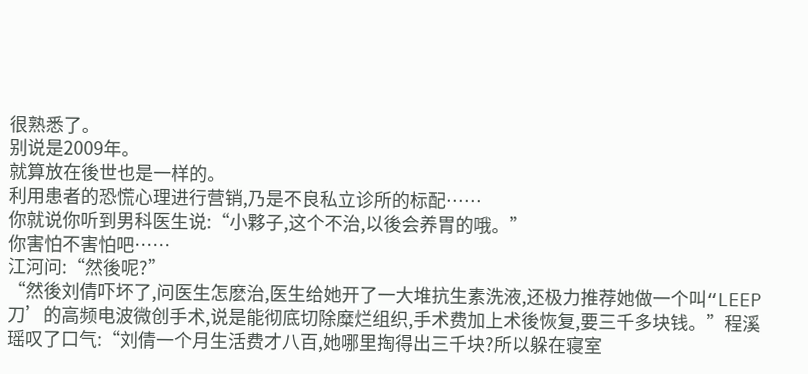很熟悉了。
别说是2009年。
就算放在後世也是一样的。
利用患者的恐慌心理进行营销,乃是不良私立诊所的标配……
你就说你听到男科医生说:“小夥子,这个不治,以後会养胃的哦。”
你害怕不害怕吧……
江河问:“然後呢?”
“然後刘倩吓坏了,问医生怎麽治,医生给她开了一大堆抗生素洗液,还极力推荐她做一个叫“LEEP刀’的高频电波微创手术,说是能彻底切除糜烂组织,手术费加上术後恢复,要三千多块钱。”程溪瑶叹了口气:“刘倩一个月生活费才八百,她哪里掏得出三千块?所以躲在寝室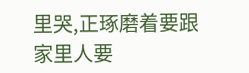里哭,正琢磨着要跟家里人要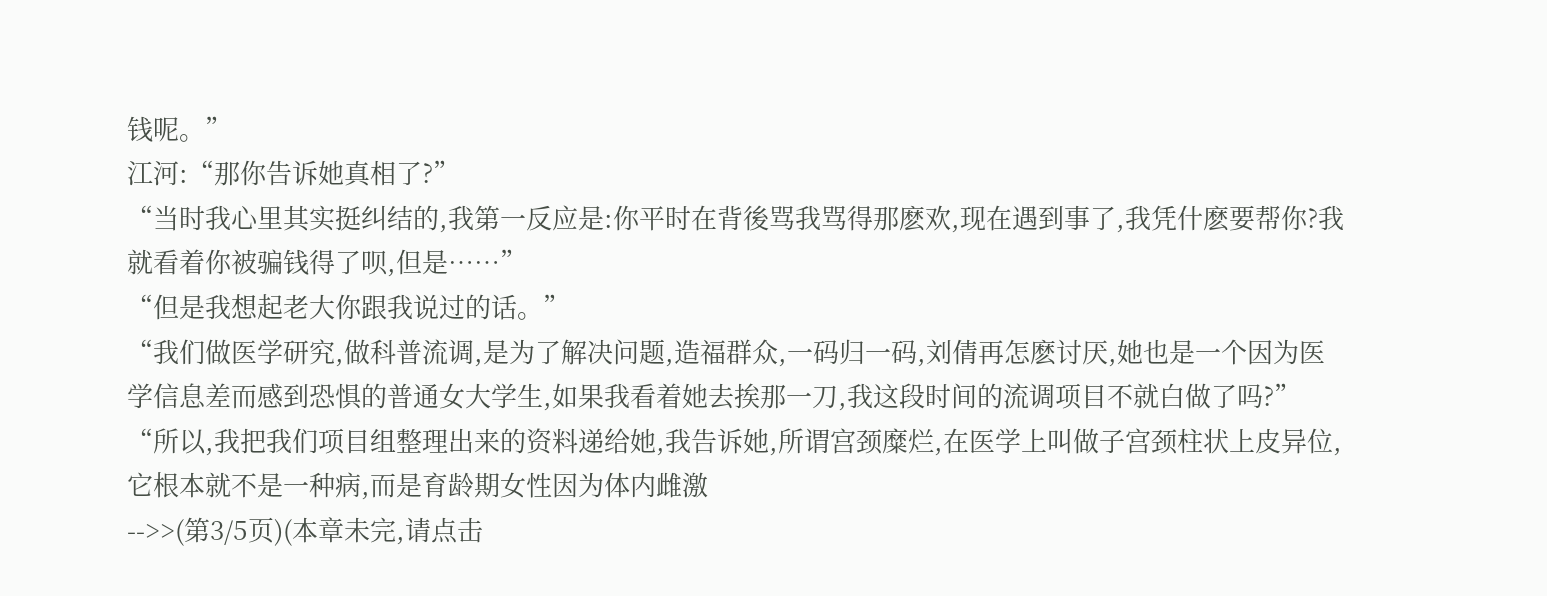钱呢。”
江河:“那你告诉她真相了?”
“当时我心里其实挺纠结的,我第一反应是:你平时在背後骂我骂得那麽欢,现在遇到事了,我凭什麽要帮你?我就看着你被骗钱得了呗,但是……”
“但是我想起老大你跟我说过的话。”
“我们做医学研究,做科普流调,是为了解决问题,造福群众,一码归一码,刘倩再怎麽讨厌,她也是一个因为医学信息差而感到恐惧的普通女大学生,如果我看着她去挨那一刀,我这段时间的流调项目不就白做了吗?”
“所以,我把我们项目组整理出来的资料递给她,我告诉她,所谓宫颈糜烂,在医学上叫做子宫颈柱状上皮异位,它根本就不是一种病,而是育龄期女性因为体内雌激
-->>(第3/5页)(本章未完,请点击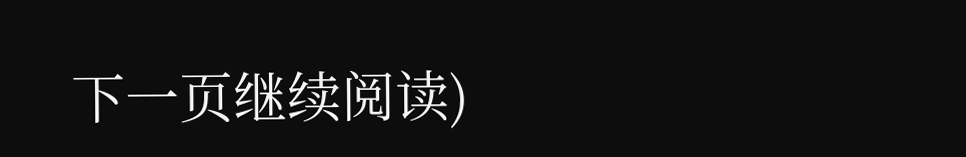下一页继续阅读)